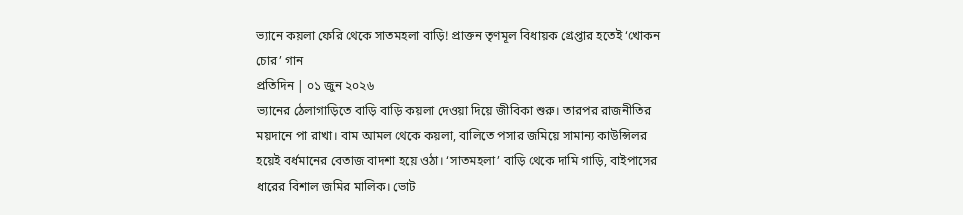ভ্যানে কয়লা ফেরি থেকে সাতমহলা বাড়ি! প্রাক্তন তৃণমূল বিধায়ক গ্রেপ্তার হতেই ‘খোকন চোর’ গান
প্রতিদিন | ০১ জুন ২০২৬
ভ্যানের ঠেলাগাড়িতে বাড়ি বাড়ি কয়লা দেওয়া দিয়ে জীবিকা শুরু। তারপর রাজনীতির ময়দানে পা রাখা। বাম আমল থেকে কয়লা, বালিতে পসার জমিয়ে সামান্য কাউন্সিলর হয়েই বর্ধমানের বেতাজ বাদশা হয়ে ওঠা। ‘সাতমহলা’ বাড়ি থেকে দামি গাড়ি, বাইপাসের ধারের বিশাল জমির মালিক। ভোট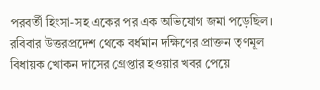পরবর্তী হিংসা-সহ একের পর এক অভিযোগ জমা পড়েছিল। রবিবার উত্তরপ্রদেশ থেকে বর্ধমান দক্ষিণের প্রাক্তন তৃণমূল বিধায়ক খোকন দাসের গ্রেপ্তার হওয়ার খবর পেয়ে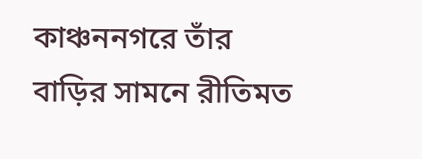কাঞ্চননগরে তাঁর বাড়ির সামনে রীতিমত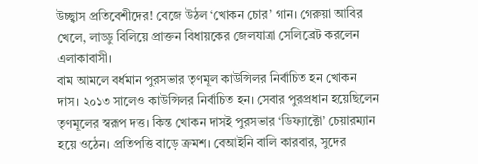উচ্ছ্বাস প্রতিবেশীদের! বেজে উঠল ‘খোকন চোর’ গান। গেরুয়া আবির খেলে, লাড্ডু বিলিয়ে প্রাক্তন বিধায়কের জেলযাত্রা সেলিব্রেট করলেন এলাকাবাসী।
বাম আমলে বর্ধমান পুরসভার তৃণমূল কাউন্সিলর নির্বাচিত হন খোকন দাস। ২০১৩ সালেও কাউন্সিলর নির্বাচিত হন। সেবার পুরপ্রধান হয়েছিলেন তৃণমূলের স্বরূপ দত্ত। কিন্ত খোকন দাসই পুরসভার ‘ডিফ্যাক্টো’ চেয়ারম্যান হয়ে ওঠেন। প্রতিপত্তি বাড়ে ক্রমশ। বেআইনি বালি কারবার, সুদের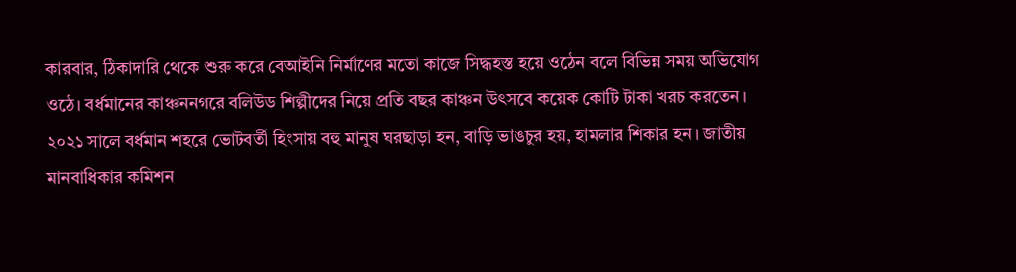কারবার, ঠিকাদারি থেকে শুরু করে বেআইনি নির্মাণের মতো কাজে সিদ্ধহস্ত হয়ে ওঠেন বলে বিভিন্ন সময় অভিযোগ ওঠে। বর্ধমানের কাঞ্চননগরে বলিউড শিল্পীদের নিয়ে প্রতি বছর কাঞ্চন উৎসবে কয়েক কোটি টাকা খরচ করতেন।
২০২১ সালে বর্ধমান শহরে ভোটবর্তী হিংসায় বহু মানুষ ঘরছাড়া হন, বাড়ি ভাঙচুর হয়, হামলার শিকার হন। জাতীয় মানবাধিকার কমিশন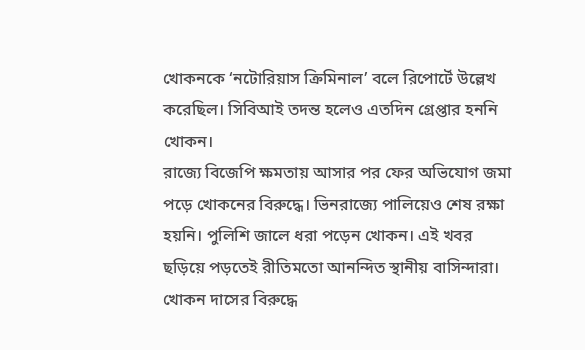খোকনকে ‘নটোরিয়াস ক্রিমিনাল’ বলে রিপোর্টে উল্লেখ করেছিল। সিবিআই তদন্ত হলেও এতদিন গ্রেপ্তার হননি খোকন।
রাজ্যে বিজেপি ক্ষমতায় আসার পর ফের অভিযোগ জমা পড়ে খোকনের বিরুদ্ধে। ভিনরাজ্যে পালিয়েও শেষ রক্ষা হয়নি। পুলিশি জালে ধরা পড়েন খোকন। এই খবর ছড়িয়ে পড়তেই রীতিমতো আনন্দিত স্থানীয় বাসিন্দারা। খোকন দাসের বিরুদ্ধে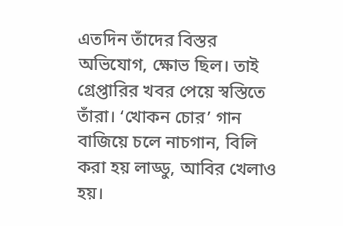এতদিন তাঁদের বিস্তর অভিযোগ, ক্ষোভ ছিল। তাই গ্রেপ্তারির খবর পেয়ে স্বস্তিতে তাঁরা। ‘খোকন চোর’ গান বাজিয়ে চলে নাচগান, বিলি করা হয় লাড্ডু, আবির খেলাও হয়।